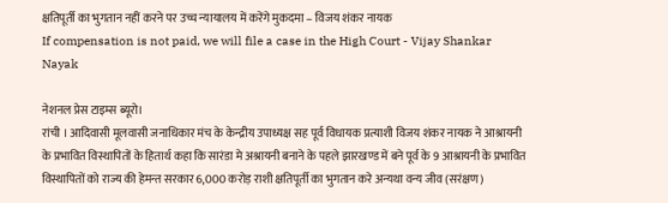क्षतिपूर्ती का भुगतान नहीं करने पर उच्च न्यायालय में करेंगे मुकदमा – विजय शंकर नायक
If compensation is not paid, we will file a case in the High Court - Vijay Shankar Nayak

नेशनल प्रेस टाइम्स ब्यूरो।
रांची । आदिवासी मूलवासी जनाधिकार मंच के केन्द्रीय उपाध्यक्ष सह पूर्व विधायक प्रत्याशी विजय शंकर नायक ने आश्रायनी के प्रभावित विस्थापितों के हितार्थ कहा कि सारंडा मे अश्रायनी बनाने के पहले झारखण्ड में बने पूर्व के 9 आश्रायनी के प्रभावित विस्थापितों को राज्य की हेमन्त सरकार 6,000 करोड़ राशी क्षतिपूर्ती का भुगतान करे अन्यथा वन्य जीव (सरंक्षण)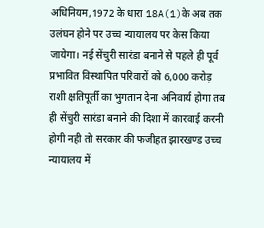अधिनियम,1972 के धारा 18A(1)के अब तक उलंघन होने पर उच्च न्यायालय पर केस किया जायेगा। नई सेंचुरी सारंडा बनाने से पहले ही पूर्व प्रभावित विस्थापित परिवारों को 6,000 करोड़ राशी क्षतिपूर्ती का भुगतान देना अनिवार्य होगा तब ही सेंचुरी सारंडा बनाने की दिशा में कारवाई करनी होगी नही तो सरकार की फजीहत झारखण्ड उच्च न्यायालय में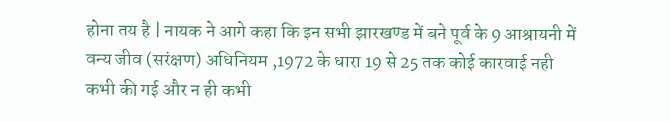होना तय है | नायक ने आगे कहा कि इन सभी झारखण्ड में बने पूर्व के 9 आश्रायनी में वन्य जीव (सरंक्षण) अधिनियम ,1972 के धारा 19 से 25 तक कोई कारवाई नही कभी की गई और न ही कभी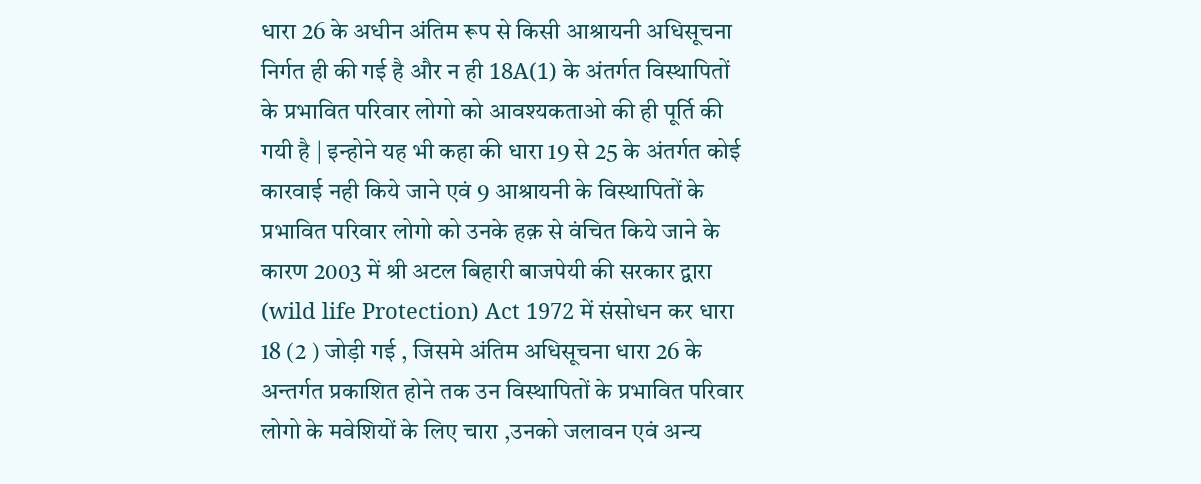धारा 26 के अधीन अंतिम रूप से किसी आश्रायनी अधिसूचना निर्गत ही की गई है और न ही 18A(1) के अंतर्गत विस्थापितों के प्रभावित परिवार लोगो को आवश्यकताओ की ही पूर्ति की गयी है | इन्होने यह भी कहा की धारा 19 से 25 के अंतर्गत कोई कारवाई नही किये जाने एवं 9 आश्रायनी के विस्थापितों के प्रभावित परिवार लोगो को उनके हक़ से वंचित किये जाने के कारण 2003 में श्री अटल बिहारी बाजपेयी की सरकार द्वारा (wild life Protection) Act 1972 में संसोधन कर धारा 18 (2 ) जोड़ी गई , जिसमे अंतिम अधिसूचना धारा 26 के अन्तर्गत प्रकाशित होने तक उन विस्थापितों के प्रभावित परिवार लोगो के मवेशियों के लिए चारा ,उनको जलावन एवं अन्य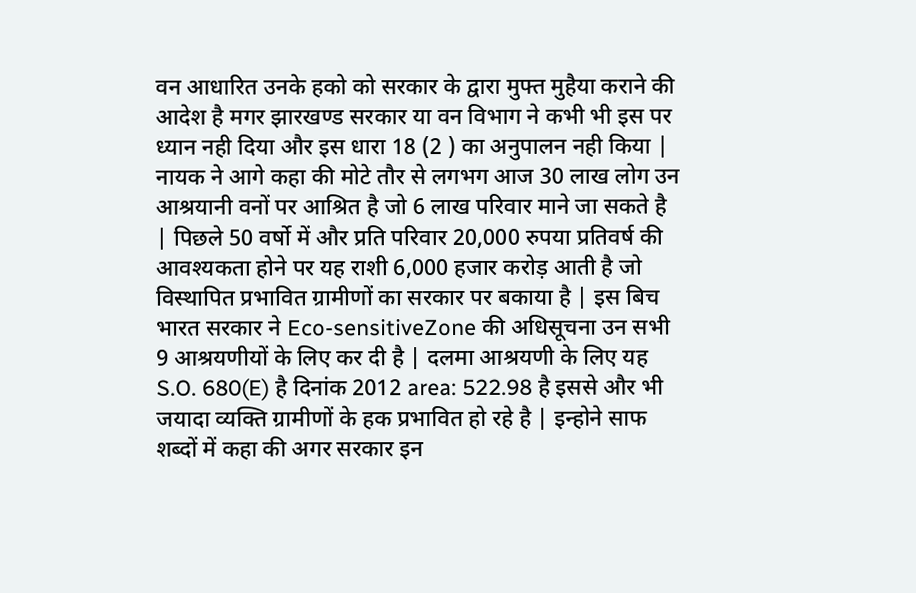वन आधारित उनके हको को सरकार के द्वारा मुफ्त मुहैया कराने की आदेश है मगर झारखण्ड सरकार या वन विभाग ने कभी भी इस पर ध्यान नही दिया और इस धारा 18 (2 ) का अनुपालन नही किया | नायक ने आगे कहा की मोटे तौर से लगभग आज 30 लाख लोग उन आश्रयानी वनों पर आश्रित है जो 6 लाख परिवार माने जा सकते है | पिछले 50 वर्षो में और प्रति परिवार 20,000 रुपया प्रतिवर्ष की आवश्यकता होने पर यह राशी 6,000 हजार करोड़ आती है जो विस्थापित प्रभावित ग्रामीणों का सरकार पर बकाया है | इस बिच भारत सरकार ने Eco-sensitiveZone की अधिसूचना उन सभी 9 आश्रयणीयों के लिए कर दी है | दलमा आश्रयणी के लिए यह S.O. 680(E) है दिनांक 2012 area: 522.98 है इससे और भी जयादा व्यक्ति ग्रामीणों के हक प्रभावित हो रहे है | इन्होने साफ शब्दों में कहा की अगर सरकार इन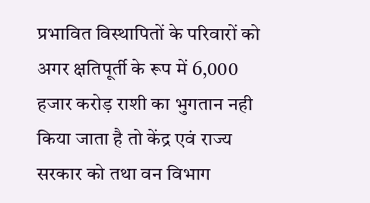प्रभावित विस्थापितों के परिवारों को अगर क्षतिपूर्ती के रूप में 6,000 हजार करोड़ राशी का भुगतान नही किया जाता है तो केंद्र एवं राज्य सरकार को तथा वन विभाग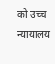को उच्च न्यायालय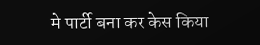मे पार्टी बना कर केस किया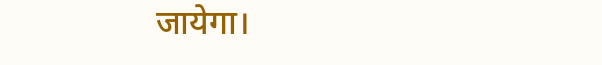जायेगा।